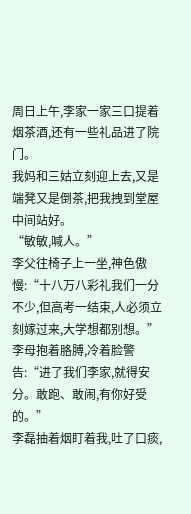周日上午,李家一家三口提着烟茶酒,还有一些礼品进了院门。
我妈和三姑立刻迎上去,又是端凳又是倒茶,把我拽到堂屋中间站好。
“敏敏,喊人。”
李父往椅子上一坐,神色傲慢:“十八万八彩礼我们一分不少,但高考一结束,人必须立刻嫁过来,大学想都别想。”
李母抱着胳膊,冷着脸警告:“进了我们李家,就得安分。敢跑、敢闹,有你好受的。”
李磊抽着烟盯着我,吐了口痰,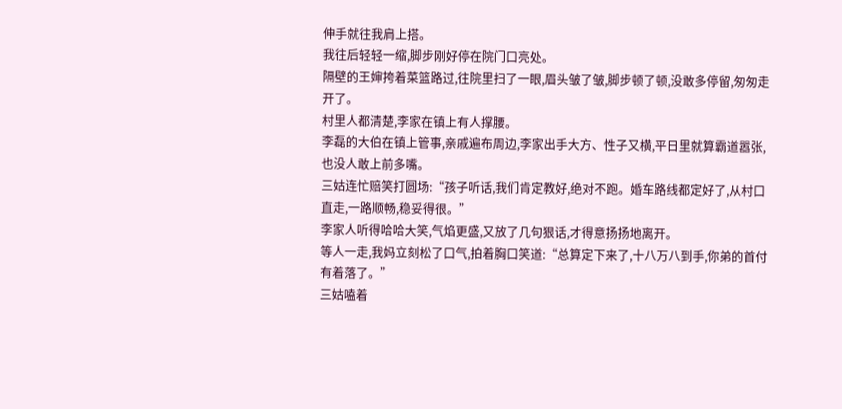伸手就往我肩上搭。
我往后轻轻一缩,脚步刚好停在院门口亮处。
隔壁的王婶挎着菜篮路过,往院里扫了一眼,眉头皱了皱,脚步顿了顿,没敢多停留,匆匆走开了。
村里人都清楚,李家在镇上有人撑腰。
李磊的大伯在镇上管事,亲戚遍布周边,李家出手大方、性子又横,平日里就算霸道嚣张,也没人敢上前多嘴。
三姑连忙赔笑打圆场:“孩子听话,我们肯定教好,绝对不跑。婚车路线都定好了,从村口直走,一路顺畅,稳妥得很。”
李家人听得哈哈大笑,气焰更盛,又放了几句狠话,才得意扬扬地离开。
等人一走,我妈立刻松了口气,拍着胸口笑道:“总算定下来了,十八万八到手,你弟的首付有着落了。”
三姑嗑着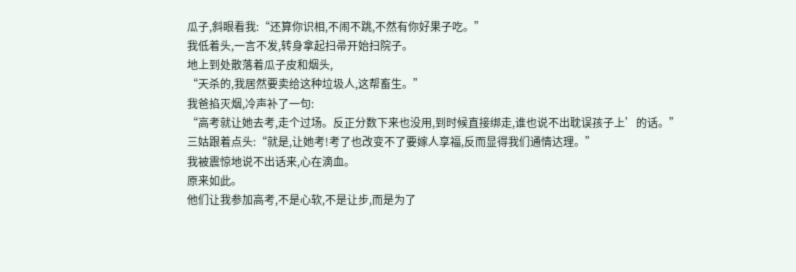瓜子,斜眼看我:“还算你识相,不闹不跳,不然有你好果子吃。”
我低着头,一言不发,转身拿起扫帚开始扫院子。
地上到处散落着瓜子皮和烟头,
“天杀的,我居然要卖给这种垃圾人,这帮畜生。”
我爸掐灭烟,冷声补了一句:
“高考就让她去考,走个过场。反正分数下来也没用,到时候直接绑走,谁也说不出耽误孩子上’的话。”
三姑跟着点头:“就是,让她考!考了也改变不了要嫁人享福,反而显得我们通情达理。”
我被震惊地说不出话来,心在滴血。
原来如此。
他们让我参加高考,不是心软,不是让步,而是为了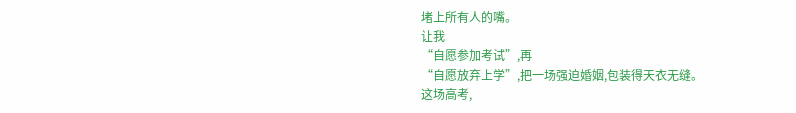堵上所有人的嘴。
让我
“自愿参加考试”,再
“自愿放弃上学”,把一场强迫婚姻,包装得天衣无缝。
这场高考,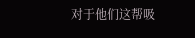对于他们这帮吸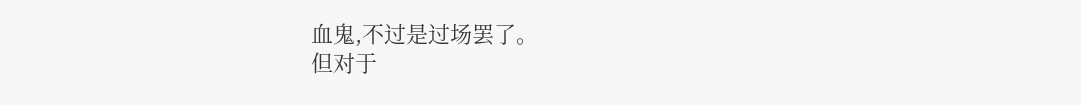血鬼,不过是过场罢了。
但对于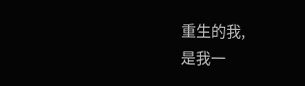重生的我,
是我一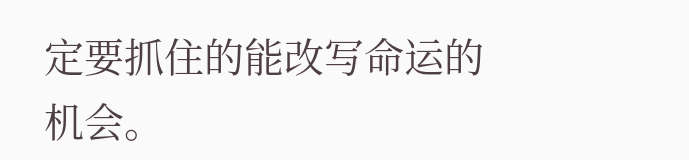定要抓住的能改写命运的机会。